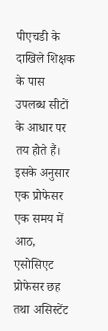पीएचडी के दाखिले शिक्षक के पास उपलब्ध सीटों के आधार पर तय होते हैं। इसके अनुसार एक प्रोफेसर एक समय में आठ, एसोसिएट प्रोफेसर छह तथा असिस्टेंट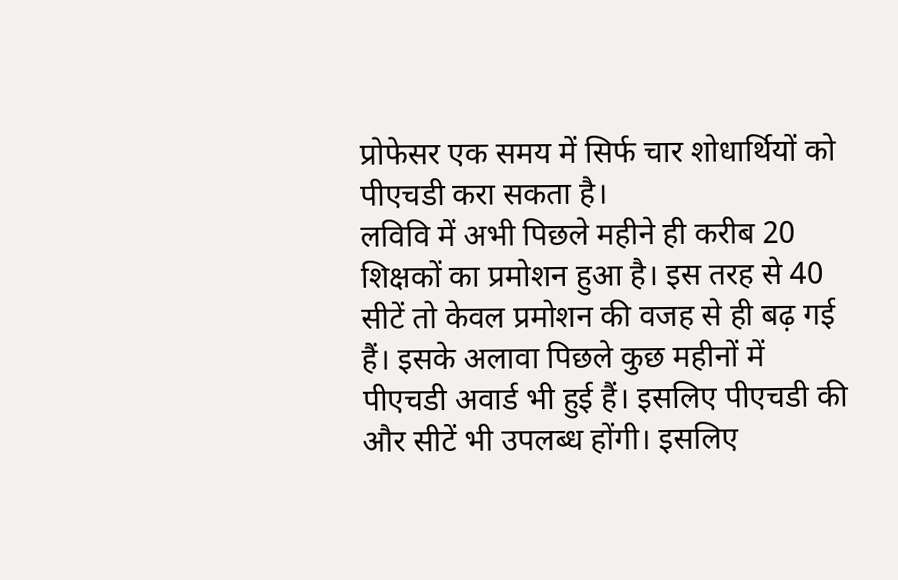प्रोफेसर एक समय में सिर्फ चार शोधार्थियों को पीएचडी करा सकता है।
लविवि में अभी पिछले महीने ही करीब 20 शिक्षकों का प्रमोशन हुआ है। इस तरह से 40 सीटें तो केवल प्रमोशन की वजह से ही बढ़ गई हैं। इसके अलावा पिछले कुछ महीनों में पीएचडी अवार्ड भी हुई हैं। इसलिए पीएचडी की और सीटें भी उपलब्ध होंगी। इसलिए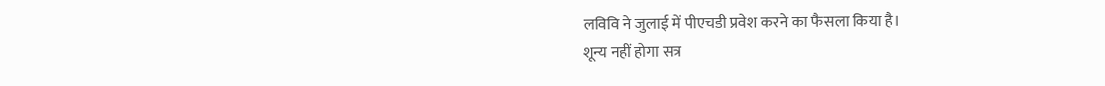लविवि ने जुलाई में पीएचडी प्रवेश करने का फैसला किया है।
शून्य नहीं होगा सत्र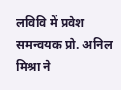लविवि में प्रवेश समन्वयक प्रो. अनिल मिश्रा ने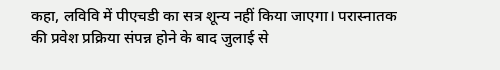कहा, लविवि में पीएचडी का सत्र शून्य नहीं किया जाएगा। परास्नातक की प्रवेश प्रक्रिया संपन्न होने के बाद जुलाई से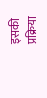इसकी प्रक्रिया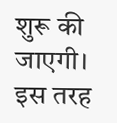शुरू की जाएगी। इस तरह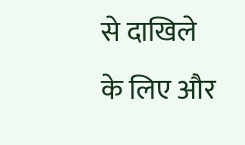से दाखिले के लिए और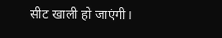सीट खाली हो जाएंगी।